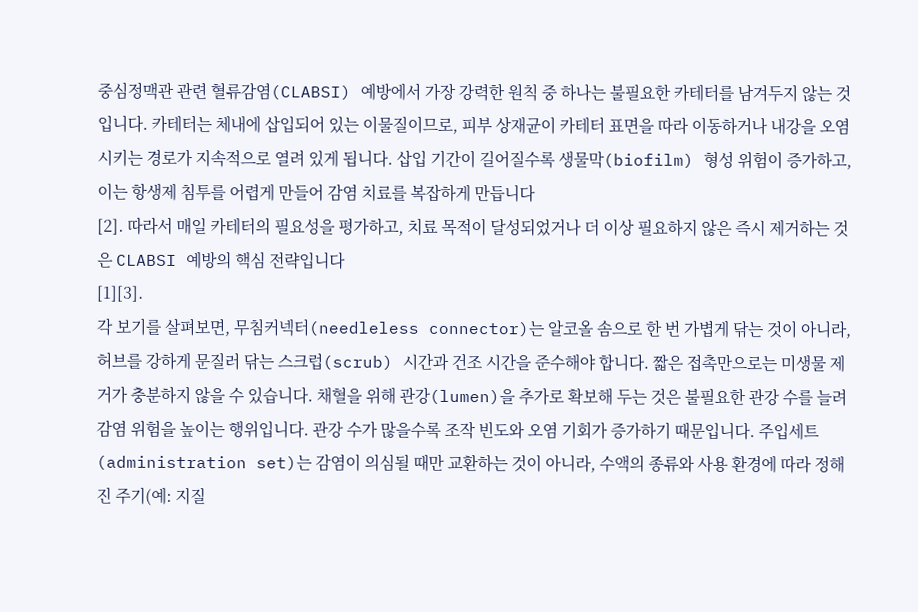중심정맥관 관련 혈류감염(CLABSI) 예방에서 가장 강력한 원칙 중 하나는 불필요한 카테터를 남겨두지 않는 것입니다. 카테터는 체내에 삽입되어 있는 이물질이므로, 피부 상재균이 카테터 표면을 따라 이동하거나 내강을 오염시키는 경로가 지속적으로 열려 있게 됩니다. 삽입 기간이 길어질수록 생물막(biofilm) 형성 위험이 증가하고, 이는 항생제 침투를 어렵게 만들어 감염 치료를 복잡하게 만듭니다
[2]. 따라서 매일 카테터의 필요성을 평가하고, 치료 목적이 달성되었거나 더 이상 필요하지 않은 즉시 제거하는 것은 CLABSI 예방의 핵심 전략입니다
[1][3].
각 보기를 살펴보면, 무침커넥터(needleless connector)는 알코올 솜으로 한 번 가볍게 닦는 것이 아니라, 허브를 강하게 문질러 닦는 스크럽(scrub) 시간과 건조 시간을 준수해야 합니다. 짧은 접촉만으로는 미생물 제거가 충분하지 않을 수 있습니다. 채혈을 위해 관강(lumen)을 추가로 확보해 두는 것은 불필요한 관강 수를 늘려 감염 위험을 높이는 행위입니다. 관강 수가 많을수록 조작 빈도와 오염 기회가 증가하기 때문입니다. 주입세트(administration set)는 감염이 의심될 때만 교환하는 것이 아니라, 수액의 종류와 사용 환경에 따라 정해진 주기(예: 지질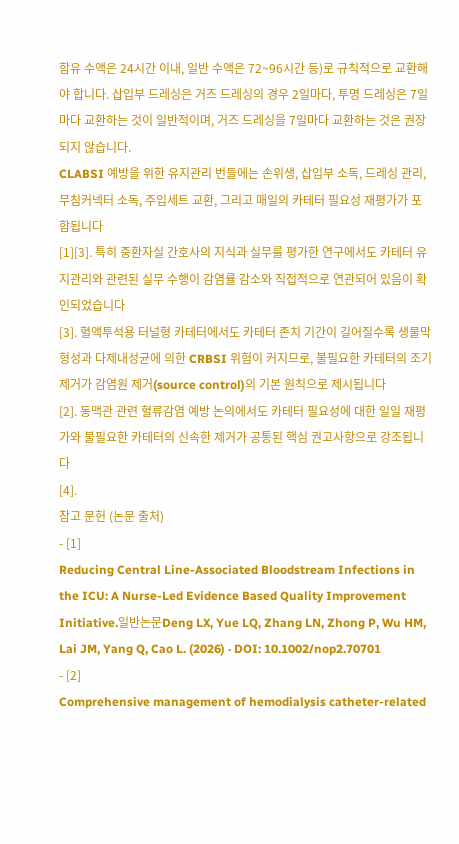함유 수액은 24시간 이내, 일반 수액은 72~96시간 등)로 규칙적으로 교환해야 합니다. 삽입부 드레싱은 거즈 드레싱의 경우 2일마다, 투명 드레싱은 7일마다 교환하는 것이 일반적이며, 거즈 드레싱을 7일마다 교환하는 것은 권장되지 않습니다.
CLABSI 예방을 위한 유지관리 번들에는 손위생, 삽입부 소독, 드레싱 관리, 무침커넥터 소독, 주입세트 교환, 그리고 매일의 카테터 필요성 재평가가 포함됩니다
[1][3]. 특히 중환자실 간호사의 지식과 실무를 평가한 연구에서도 카테터 유지관리와 관련된 실무 수행이 감염률 감소와 직접적으로 연관되어 있음이 확인되었습니다
[3]. 혈액투석용 터널형 카테터에서도 카테터 존치 기간이 길어질수록 생물막 형성과 다제내성균에 의한 CRBSI 위험이 커지므로, 불필요한 카테터의 조기 제거가 감염원 제거(source control)의 기본 원칙으로 제시됩니다
[2]. 동맥관 관련 혈류감염 예방 논의에서도 카테터 필요성에 대한 일일 재평가와 불필요한 카테터의 신속한 제거가 공통된 핵심 권고사항으로 강조됩니다
[4].
참고 문헌 (논문 출처)
- [1]
Reducing Central Line-Associated Bloodstream Infections in the ICU: A Nurse-Led Evidence Based Quality Improvement Initiative.일반논문Deng LX, Yue LQ, Zhang LN, Zhong P, Wu HM, Lai JM, Yang Q, Cao L. (2026) · DOI: 10.1002/nop2.70701
- [2]
Comprehensive management of hemodialysis catheter-related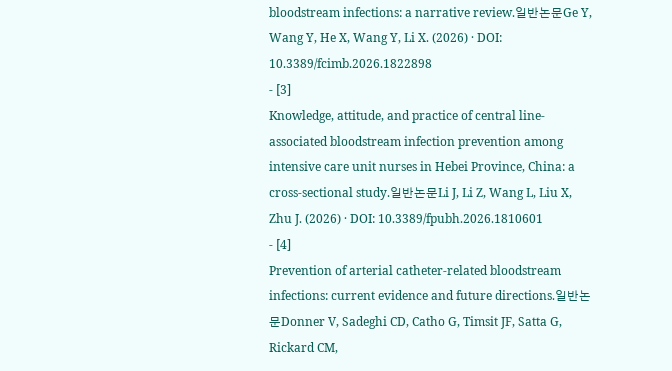bloodstream infections: a narrative review.일반논문Ge Y, Wang Y, He X, Wang Y, Li X. (2026) · DOI: 10.3389/fcimb.2026.1822898
- [3]
Knowledge, attitude, and practice of central line-associated bloodstream infection prevention among intensive care unit nurses in Hebei Province, China: a cross-sectional study.일반논문Li J, Li Z, Wang L, Liu X, Zhu J. (2026) · DOI: 10.3389/fpubh.2026.1810601
- [4]
Prevention of arterial catheter-related bloodstream infections: current evidence and future directions.일반논문Donner V, Sadeghi CD, Catho G, Timsit JF, Satta G, Rickard CM,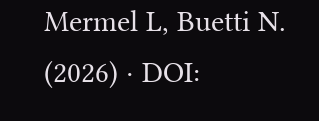Mermel L, Buetti N. (2026) · DOI: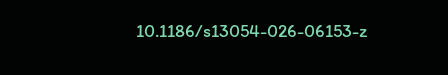10.1186/s13054-026-06153-z